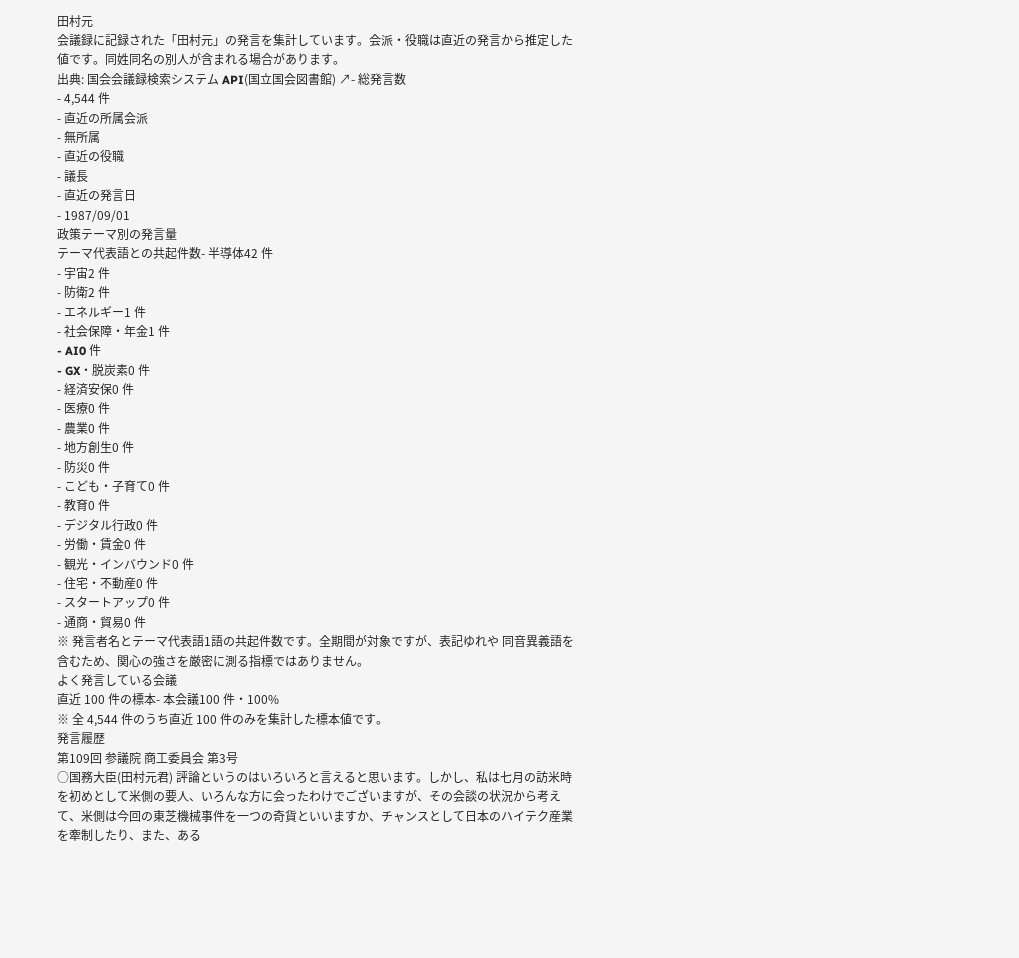田村元
会議録に記録された「田村元」の発言を集計しています。会派・役職は直近の発言から推定した値です。同姓同名の別人が含まれる場合があります。
出典: 国会会議録検索システム API(国立国会図書館) ↗- 総発言数
- 4,544 件
- 直近の所属会派
- 無所属
- 直近の役職
- 議長
- 直近の発言日
- 1987/09/01
政策テーマ別の発言量
テーマ代表語との共起件数- 半導体42 件
- 宇宙2 件
- 防衛2 件
- エネルギー1 件
- 社会保障・年金1 件
- AI0 件
- GX・脱炭素0 件
- 経済安保0 件
- 医療0 件
- 農業0 件
- 地方創生0 件
- 防災0 件
- こども・子育て0 件
- 教育0 件
- デジタル行政0 件
- 労働・賃金0 件
- 観光・インバウンド0 件
- 住宅・不動産0 件
- スタートアップ0 件
- 通商・貿易0 件
※ 発言者名とテーマ代表語1語の共起件数です。全期間が対象ですが、表記ゆれや 同音異義語を含むため、関心の強さを厳密に測る指標ではありません。
よく発言している会議
直近 100 件の標本- 本会議100 件・100%
※ 全 4,544 件のうち直近 100 件のみを集計した標本値です。
発言履歴
第109回 参議院 商工委員会 第3号
○国務大臣(田村元君) 評論というのはいろいろと言えると思います。しかし、私は七月の訪米時を初めとして米側の要人、いろんな方に会ったわけでございますが、その会談の状況から考えて、米側は今回の東芝機械事件を一つの奇貨といいますか、チャンスとして日本のハイテク産業を牽制したり、また、ある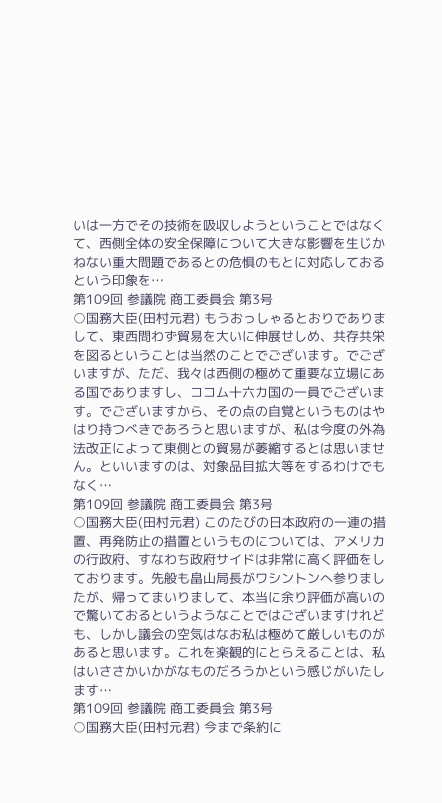いは一方でその技術を吸収しようということではなくて、西側全体の安全保障について大きな影響を生じかねない重大問題であるとの危惧のもとに対応しておるという印象を…
第109回 参議院 商工委員会 第3号
○国務大臣(田村元君) もうおっしゃるとおりでありまして、東西問わず貿易を大いに伸展せしめ、共存共栄を図るということは当然のことでございます。でございますが、ただ、我々は西側の極めて重要な立場にある国でありますし、ココム十六カ国の一員でございます。でございますから、その点の自覚というものはやはり持つべきであろうと思いますが、私は今度の外為法改正によって東側との貿易が萎縮するとは思いません。といいますのは、対象品目拡大等をするわけでもなく…
第109回 参議院 商工委員会 第3号
○国務大臣(田村元君) このたびの日本政府の一連の措置、再発防止の措置というものについては、アメリカの行政府、すなわち政府サイドは非常に高く評価をしております。先般も畠山局長がワシントンへ参りましたが、帰ってまいりまして、本当に余り評価が高いので驚いておるというようなことではございますけれども、しかし議会の空気はなお私は極めて厳しいものがあると思います。これを楽観的にとらえることは、私はいささかいかがなものだろうかという感じがいたします…
第109回 参議院 商工委員会 第3号
○国務大臣(田村元君) 今まで条約に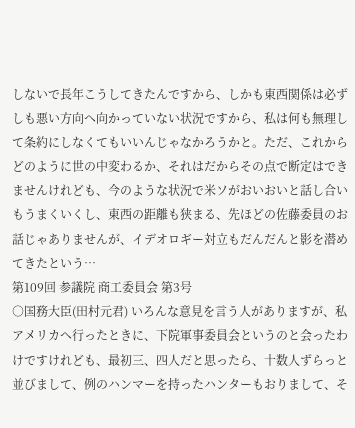しないで長年こうしてきたんですから、しかも東西関係は必ずしも悪い方向へ向かっていない状況ですから、私は何も無理して条約にしなくてもいいんじゃなかろうかと。ただ、これからどのように世の中変わるか、それはだからその点で断定はできませんけれども、今のような状況で米ソがおいおいと話し合いもうまくいくし、東西の距離も狭まる、先ほどの佐藤委員のお話じゃありませんが、イデオロギー対立もだんだんと影を潜めてきたという…
第109回 参議院 商工委員会 第3号
○国務大臣(田村元君) いろんな意見を言う人がありますが、私アメリカへ行ったときに、下院軍事委員会というのと会ったわけですけれども、最初三、四人だと思ったら、十数人ずらっと並びまして、例のハンマーを持ったハンターもおりまして、そ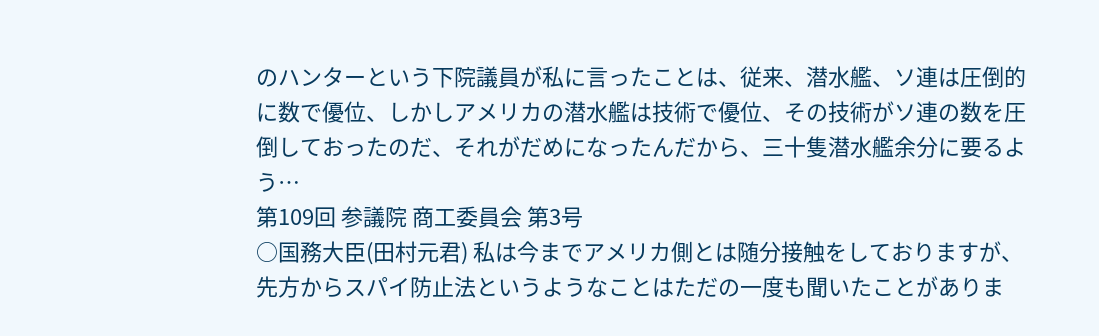のハンターという下院議員が私に言ったことは、従来、潜水艦、ソ連は圧倒的に数で優位、しかしアメリカの潜水艦は技術で優位、その技術がソ連の数を圧倒しておったのだ、それがだめになったんだから、三十隻潜水艦余分に要るよう…
第109回 参議院 商工委員会 第3号
○国務大臣(田村元君) 私は今までアメリカ側とは随分接触をしておりますが、先方からスパイ防止法というようなことはただの一度も聞いたことがありま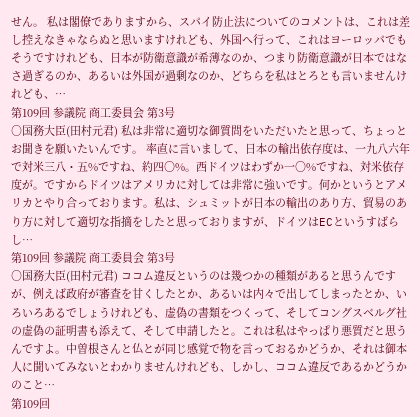せん。 私は閣僚でありますから、スパイ防止法についてのコメントは、これは差し控えなきゃならぬと思いますけれども、外国へ行って、これはヨーロッパでもそうですけれども、日本が防衛意識が希薄なのか、つまり防衛意識が日本ではなさ過ぎるのか、あるいは外国が過剰なのか、どちらを私はとろとも言いませんけれども、…
第109回 参議院 商工委員会 第3号
○国務大臣(田村元君) 私は非常に適切な御質問をいただいたと思って、ちょっとお聞きを願いたいんです。 率直に言いまして、日本の輸出依存度は、一九八六年で対米三八・五%ですね、約四〇%。西ドイツはわずか一〇%ですね、対米依存度が。ですからドイツはアメリカに対しては非常に強いです。何かというとアメリカとやり合っております。私は、シュミットが日本の輸出のあり方、貿易のあり方に対して適切な指摘をしたと思っておりますが、ドイツはECというすばらし…
第109回 参議院 商工委員会 第3号
○国務大臣(田村元君) ココム違反というのは幾つかの種類があると思うんですが、例えば政府が審査を甘くしたとか、あるいは内々で出してしまったとか、いろいろあるでしょうけれども、虚偽の書類をつくって、そしてコングスベルグ社の虚偽の証明書も添えて、そして申請したと。これは私はやっぱり悪質だと思うんですよ。中曽根さんと仏とが同じ感覚で物を言っておるかどうか、それは御本人に聞いてみないとわかりませんけれども、しかし、ココム違反であるかどうかのこと…
第109回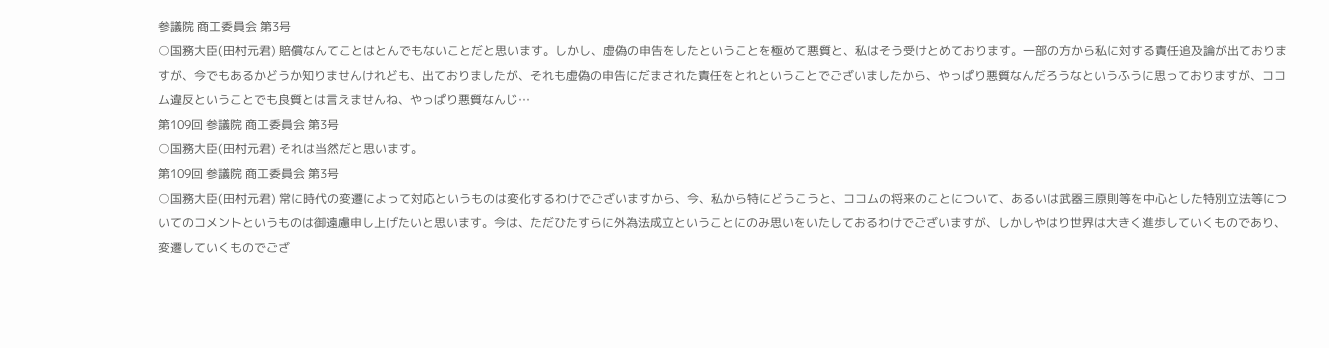参議院 商工委員会 第3号
○国務大臣(田村元君) 賠償なんてことはとんでもないことだと思います。しかし、虚偽の申告をしたということを極めて悪質と、私はそう受けとめております。一部の方から私に対する責任追及論が出ておりますが、今でもあるかどうか知りませんけれども、出ておりましたが、それも虚偽の申告にだまされた責任をとれということでございましたから、やっぱり悪質なんだろうなというふうに思っておりますが、ココム違反ということでも良質とは言えませんね、やっぱり悪質なんじ…
第109回 参議院 商工委員会 第3号
○国務大臣(田村元君) それは当然だと思います。
第109回 参議院 商工委員会 第3号
○国務大臣(田村元君) 常に時代の変遷によって対応というものは変化するわけでございますから、今、私から特にどうこうと、ココムの将来のことについて、あるいは武器三原則等を中心とした特別立法等についてのコメントというものは御遠慮申し上げたいと思います。今は、ただひたすらに外為法成立ということにのみ思いをいたしておるわけでございますが、しかしやはり世界は大きく進歩していくものであり、変遷していくものでござ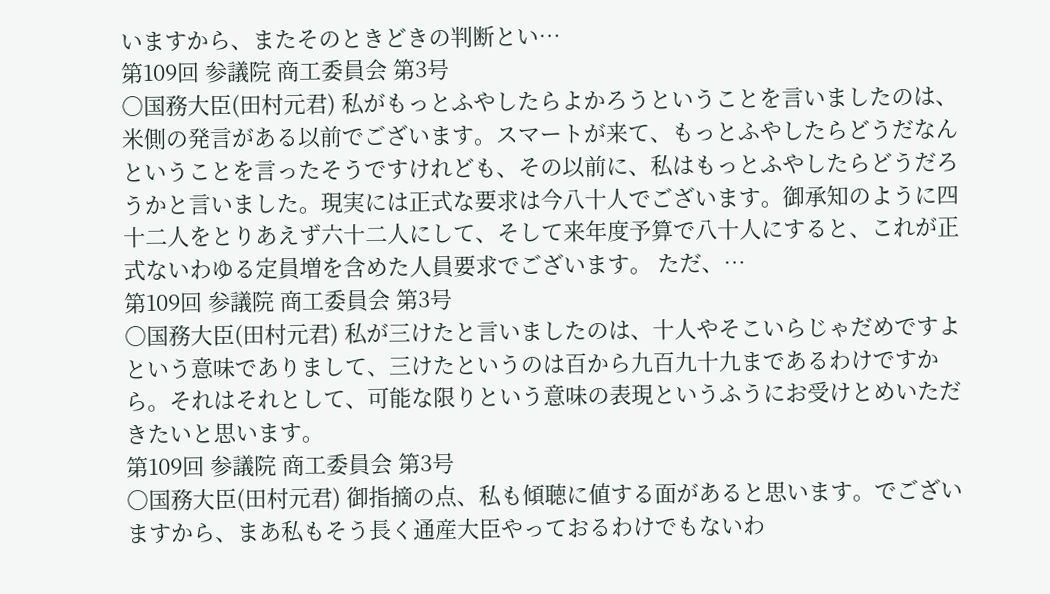いますから、またそのときどきの判断とい…
第109回 参議院 商工委員会 第3号
○国務大臣(田村元君) 私がもっとふやしたらよかろうということを言いましたのは、米側の発言がある以前でございます。スマートが来て、もっとふやしたらどうだなんということを言ったそうですけれども、その以前に、私はもっとふやしたらどうだろうかと言いました。現実には正式な要求は今八十人でございます。御承知のように四十二人をとりあえず六十二人にして、そして来年度予算で八十人にすると、これが正式ないわゆる定員増を含めた人員要求でございます。 ただ、…
第109回 参議院 商工委員会 第3号
○国務大臣(田村元君) 私が三けたと言いましたのは、十人やそこいらじゃだめですよという意味でありまして、三けたというのは百から九百九十九まであるわけですから。それはそれとして、可能な限りという意味の表現というふうにお受けとめいただきたいと思います。
第109回 参議院 商工委員会 第3号
○国務大臣(田村元君) 御指摘の点、私も傾聴に値する面があると思います。でございますから、まあ私もそう長く通産大臣やっておるわけでもないわ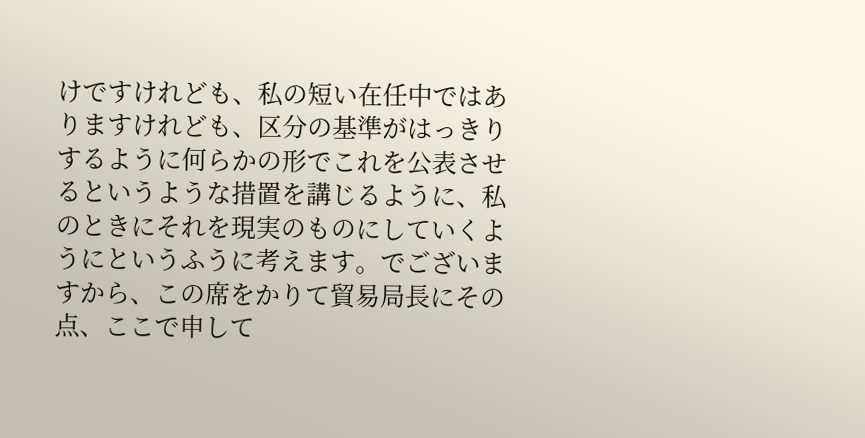けですけれども、私の短い在任中ではありますけれども、区分の基準がはっきりするように何らかの形でこれを公表させるというような措置を講じるように、私のときにそれを現実のものにしていくようにというふうに考えます。でございますから、この席をかりて貿易局長にその点、ここで申して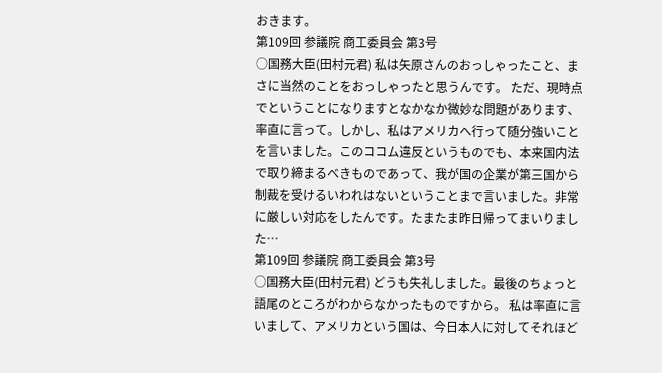おきます。
第109回 参議院 商工委員会 第3号
○国務大臣(田村元君) 私は矢原さんのおっしゃったこと、まさに当然のことをおっしゃったと思うんです。 ただ、現時点でということになりますとなかなか微妙な問題があります、率直に言って。しかし、私はアメリカへ行って随分強いことを言いました。このココム違反というものでも、本来国内法で取り締まるべきものであって、我が国の企業が第三国から制裁を受けるいわれはないということまで言いました。非常に厳しい対応をしたんです。たまたま昨日帰ってまいりました…
第109回 参議院 商工委員会 第3号
○国務大臣(田村元君) どうも失礼しました。最後のちょっと語尾のところがわからなかったものですから。 私は率直に言いまして、アメリカという国は、今日本人に対してそれほど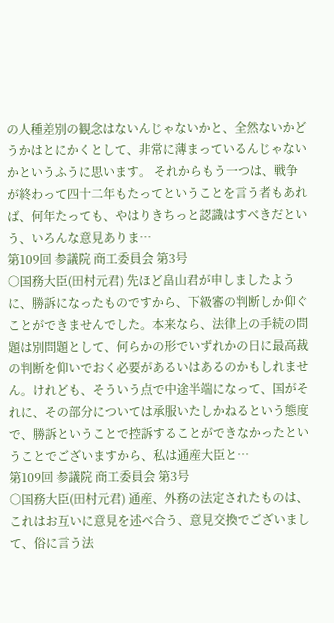の人種差別の観念はないんじゃないかと、全然ないかどうかはとにかくとして、非常に薄まっているんじゃないかというふうに思います。 それからもう一つは、戦争が終わって四十二年もたってということを言う者もあれば、何年たっても、やはりきちっと認識はすべきだという、いろんな意見ありま…
第109回 参議院 商工委員会 第3号
○国務大臣(田村元君) 先ほど畠山君が申しましたように、勝訴になったものですから、下級審の判断しか仰ぐことができませんでした。本来なら、法律上の手続の問題は別問題として、何らかの形でいずれかの日に最高裁の判断を仰いでおく必要があるいはあるのかもしれません。けれども、そういう点で中途半端になって、国がそれに、その部分については承服いたしかねるという態度で、勝訴ということで控訴することができなかったということでございますから、私は通産大臣と…
第109回 参議院 商工委員会 第3号
○国務大臣(田村元君) 通産、外務の法定されたものは、これはお互いに意見を述べ合う、意見交換でございまして、俗に言う法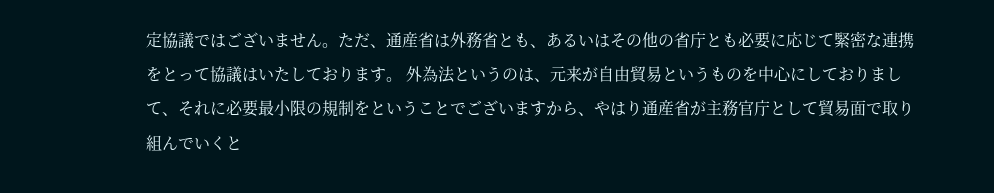定協議ではございません。ただ、通産省は外務省とも、あるいはその他の省庁とも必要に応じて緊密な連携をとって協議はいたしております。 外為法というのは、元来が自由貿易というものを中心にしておりまして、それに必要最小限の規制をということでございますから、やはり通産省が主務官庁として貿易面で取り組んでいくと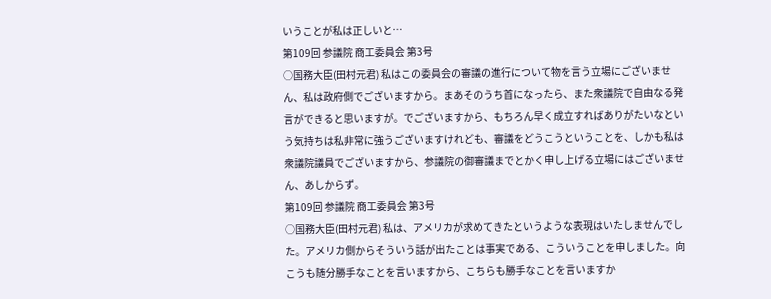いうことが私は正しいと…
第109回 参議院 商工委員会 第3号
○国務大臣(田村元君) 私はこの委員会の審議の進行について物を言う立場にございません、私は政府側でございますから。まあそのうち首になったら、また衆議院で自由なる発言ができると思いますが。でございますから、もちろん早く成立すればありがたいなという気持ちは私非常に強うございますけれども、審議をどうこうということを、しかも私は衆議院議員でございますから、参議院の御審議までとかく申し上げる立場にはございません、あしからず。
第109回 参議院 商工委員会 第3号
○国務大臣(田村元君) 私は、アメリカが求めてきたというような表現はいたしませんでした。アメリカ側からそういう話が出たことは事実である、こういうことを申しました。向こうも随分勝手なことを言いますから、こちらも勝手なことを言いますか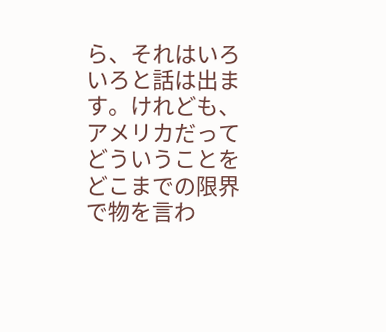ら、それはいろいろと話は出ます。けれども、アメリカだってどういうことをどこまでの限界で物を言わ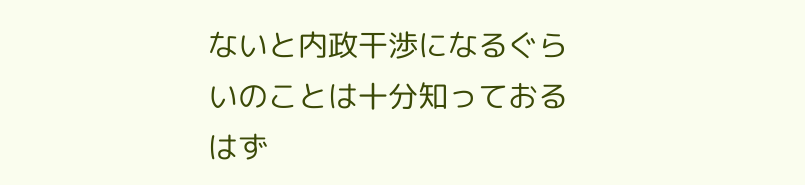ないと内政干渉になるぐらいのことは十分知っておるはず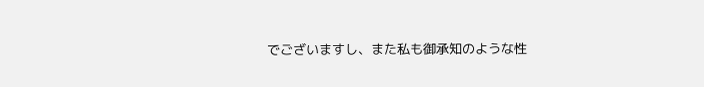でございますし、また私も御承知のような性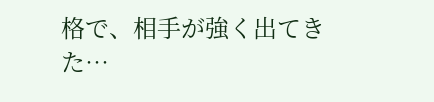格で、相手が強く出てきた…